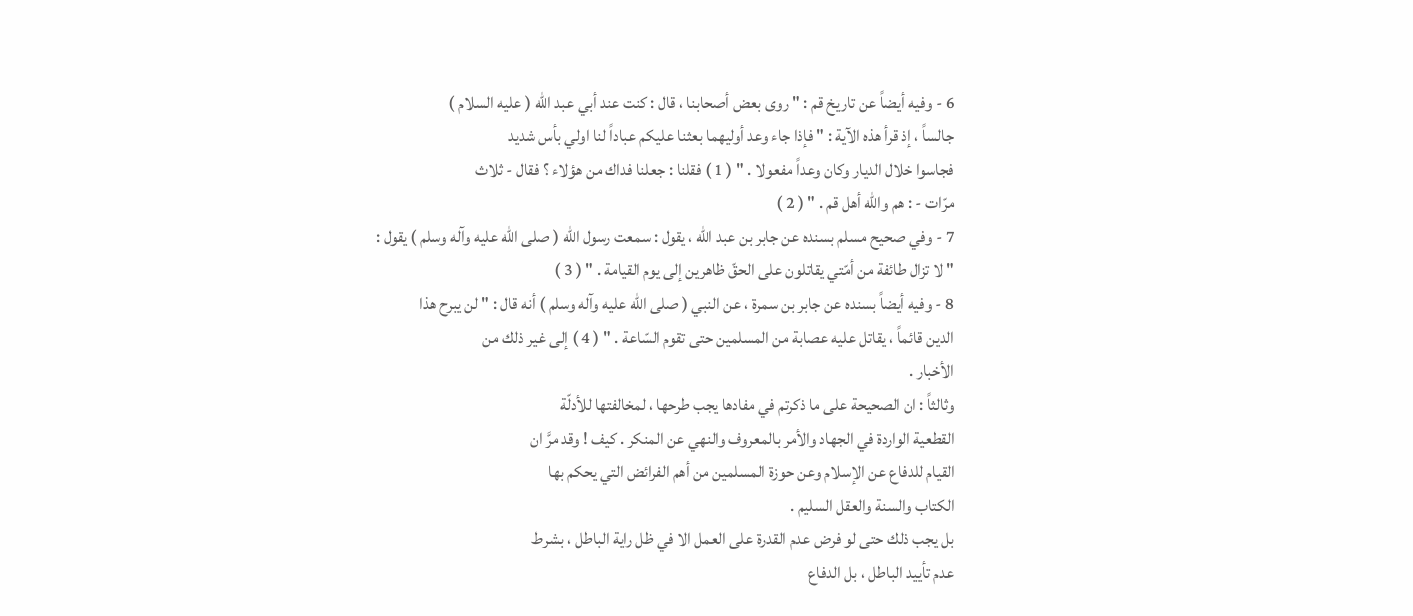6 - وفيه أيضاً عن تاريخ قم : " روى بعض أصحابنا ، قال : كنت عند أبي عبد اللّه ( عليه السلام )
جالساً ، إذ قرأ هذه الآية : " فإذا جاء وعد أوليهما بعثنا عليكم عباداً لنا اولي بأس شديد
فجاسوا خلال الديار وكان وعداً مفعولا . " ( 1 ) فقلنا : جعلنا فداك من هؤلاء ؟ فقال - ثلاث
مرّات - : هم واللّه أهل قم . " ( 2 )
7 - وفي صحيح مسلم بسنده عن جابر بن عبد اللّه ، يقول : سمعت رسول اللّه ( صلى الله عليه وآله وسلم ) يقول :
" لا تزال طائفة من أمّتي يقاتلون على الحقّ ظاهرين إلى يوم القيامة . " ( 3 )
8 - وفيه أيضاً بسنده عن جابر بن سمرة ، عن النبي ( صلى الله عليه وآله وسلم ) أنه قال : " لن يبرح هذا
الدين قائماً ، يقاتل عليه عصابة من المسلمين حتى تقوم السّاعة . " ( 4 ) إلى غير ذلك من
الأخبار .
وثالثاً : ان الصحيحة على ما ذكرتم في مفادها يجب طرحها ، لمخالفتها للأدلّة
القطعية الواردة في الجهاد والأمر بالمعروف والنهي عن المنكر . كيف ! وقد مرَّ ان
القيام للدفاع عن الإسلام وعن حوزة المسلمين من أهم الفرائض التي يحكم بها
الكتاب والسنة والعقل السليم .
بل يجب ذلك حتى لو فرض عدم القدرة على العمل الا في ظل راية الباطل ، بشرط
عدم تأييد الباطل ، بل الدفاع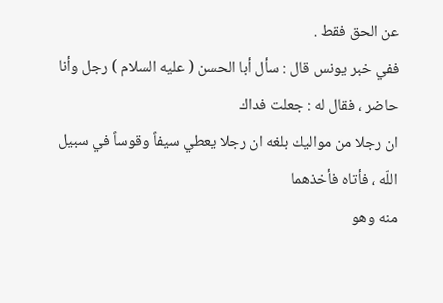عن الحق فقط .
ففي خبر يونس قال : سأل أبا الحسن ( عليه السلام ) رجل وأنا حاضر ، فقال له : جعلت فداك
ان رجلا من مواليك بلغه ان رجلا يعطي سيفاً وقوساً في سبيل اللّه ، فأتاه فأخذهما
منه وهو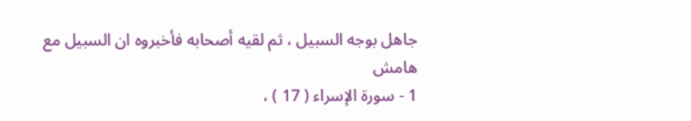جاهل بوجه السبيل ، ثم لقيه أصحابه فأخبروه ان السبيل مع
هامش
1 - سورة الإسراء ( 17 ) ،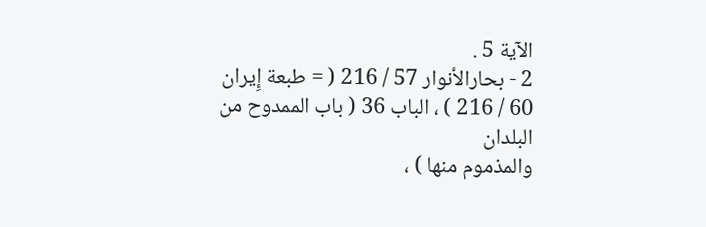الآية 5 .
2 - بحارالأنوار 57 / 216 ( = طبعة إِيران 60 / 216 ) ، الباب 36 ( باب الممدوح من البلدان
والمذموم منها ) ،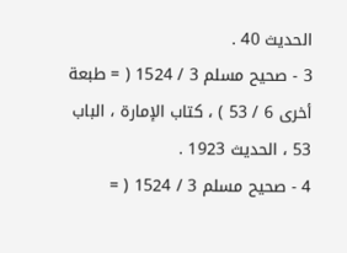الحديث 40 .
3 - صحيح مسلم 3 / 1524 ( = طبعة أخرى 6 / 53 ) ، كتاب الإمارة ، الباب 53 ، الحديث 1923 .
4 - صحيح مسلم 3 / 1524 ( =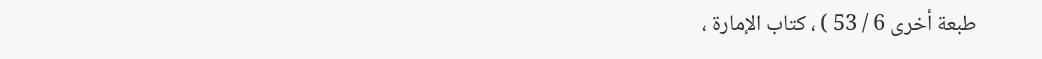طبعة أخرى 6 / 53 ) ، كتاب الإمارة ،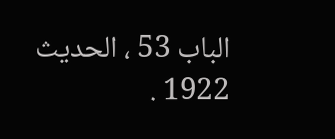الباب 53 ، الحديث 1922 .